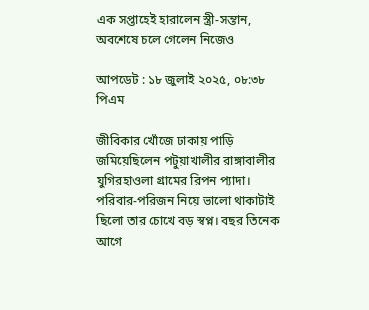এক সপ্তাহেই হারালেন স্ত্রী-সন্তান, অবশেষে চলে গেলেন নিজেও

আপডেট : ১৮ জুলাই ২০২৫, ০৮:৩৮ পিএম

জীবিকার খোঁজে ঢাকায় পাড়ি জমিয়েছিলেন পটুয়াখালীর রাঙ্গাবালীর যুগিরহাওলা গ্রামের রিপন প্যাদা। পরিবার-পরিজন নিয়ে ভালো থাকাটাই ছিলো তার চোখে বড় স্বপ্ন। বছর তিনেক আগে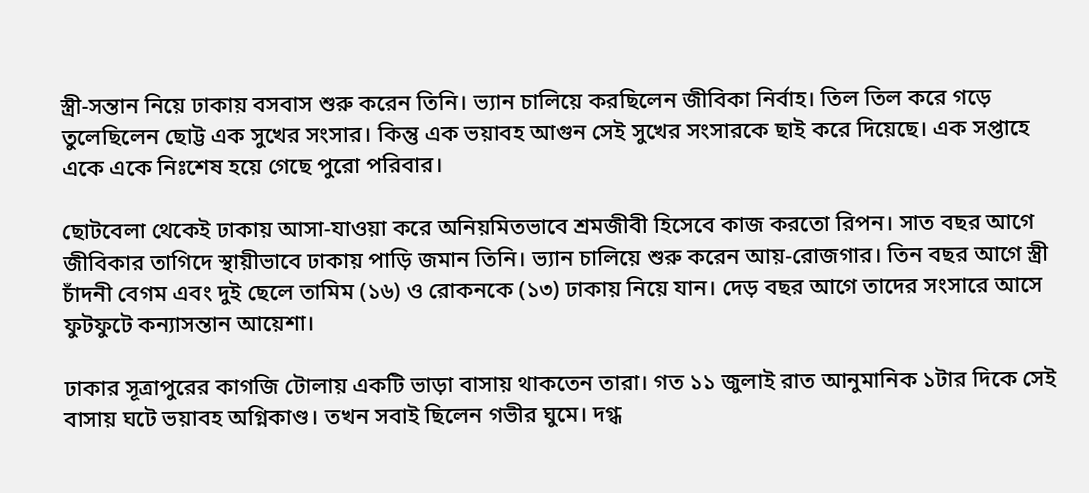স্ত্রী-সন্তান নিয়ে ঢাকায় বসবাস শুরু করেন তিনি। ভ্যান চালিয়ে করছিলেন জীবিকা নির্বাহ। তিল তিল করে গড়ে তুলেছিলেন ছোট্ট এক সুখের সংসার। কিন্তু এক ভয়াবহ আগুন সেই সুখের সংসারকে ছাই করে দিয়েছে। এক সপ্তাহে একে একে নিঃশেষ হয়ে গেছে পুরো পরিবার।

ছোটবেলা থেকেই ঢাকায় আসা-যাওয়া করে অনিয়মিতভাবে শ্রমজীবী হিসেবে কাজ করতো রিপন। সাত বছর আগে জীবিকার তাগিদে স্থায়ীভাবে ঢাকায় পাড়ি জমান তিনি। ভ্যান চালিয়ে শুরু করেন আয়-রোজগার। তিন বছর আগে স্ত্রী চাঁদনী বেগম এবং দুই ছেলে তামিম (১৬) ও রোকনকে (১৩) ঢাকায় নিয়ে যান। দেড় বছর আগে তাদের সংসারে আসে ফুটফুটে কন্যাসন্তান আয়েশা।

ঢাকার সূত্রাপুরের কাগজি টোলায় একটি ভাড়া বাসায় থাকতেন তারা। গত ১১ জুলাই রাত আনুমানিক ১টার দিকে সেই বাসায় ঘটে ভয়াবহ অগ্নিকাণ্ড। তখন সবাই ছিলেন গভীর ঘুমে। দগ্ধ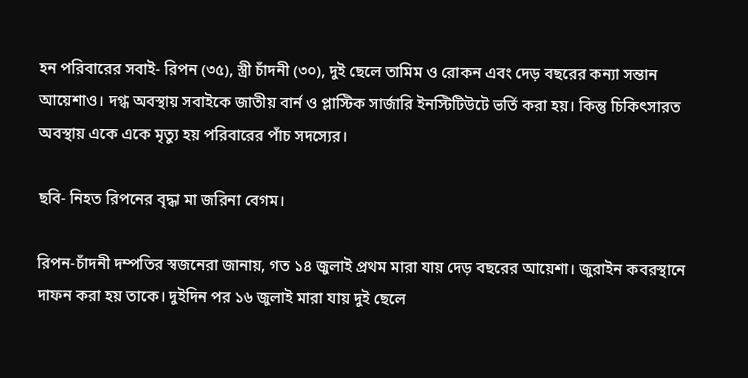হন পরিবারের সবাই- রিপন (৩৫), স্ত্রী চাঁদনী (৩০), দুই ছেলে তামিম ও রোকন এবং দেড় বছরের কন্যা সন্তান আয়েশাও। দগ্ধ অবস্থায় সবাইকে জাতীয় বার্ন ও প্লাস্টিক সার্জারি ইনস্টিটিউটে ভর্তি করা হয়। কিন্তু চিকিৎসারত অবস্থায় একে একে মৃত্যু হয় পরিবারের পাঁচ সদস্যের।

ছবি- নিহত রিপনের বৃদ্ধা মা জরিনা বেগম।

রিপন-চাঁদনী দম্পতির স্বজনেরা জানায়, গত ১৪ জুলাই প্রথম মারা যায় দেড় বছরের আয়েশা। জুরাইন কবরস্থানে দাফন করা হয় তাকে। দুইদিন পর ১৬ জুলাই মারা যায় দুই ছেলে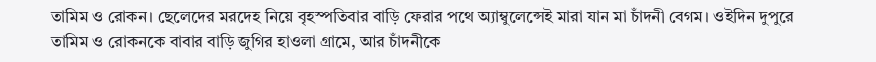তামিম ও রোকন। ছেলেদের মরদেহ নিয়ে বৃহস্পতিবার বাড়ি ফেরার পথে অ্যাম্বুলেন্সেই মারা যান মা চাঁদনী বেগম। ওইদিন দুপুরে তামিম ও রোকনকে বাবার বাড়ি জুগির হাওলা গ্রামে, আর চাঁদনীকে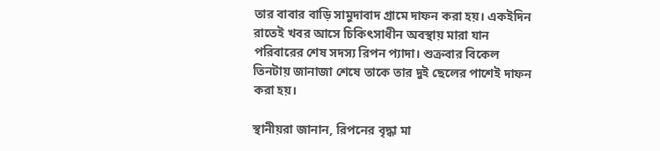তার বাবার বাড়ি সামুদাবাদ গ্রামে দাফন করা হয়। একইদিন রাতেই খবর আসে চিকিৎসাধীন অবস্থায় মারা যান পরিবারের শেষ সদস্য রিপন প্যাদা। শুক্রবার বিকেল তিনটায় জানাজা শেষে তাকে তার দুই ছেলের পাশেই দাফন করা হয়।

স্থানীয়রা জানান, রিপনের বৃদ্ধা মা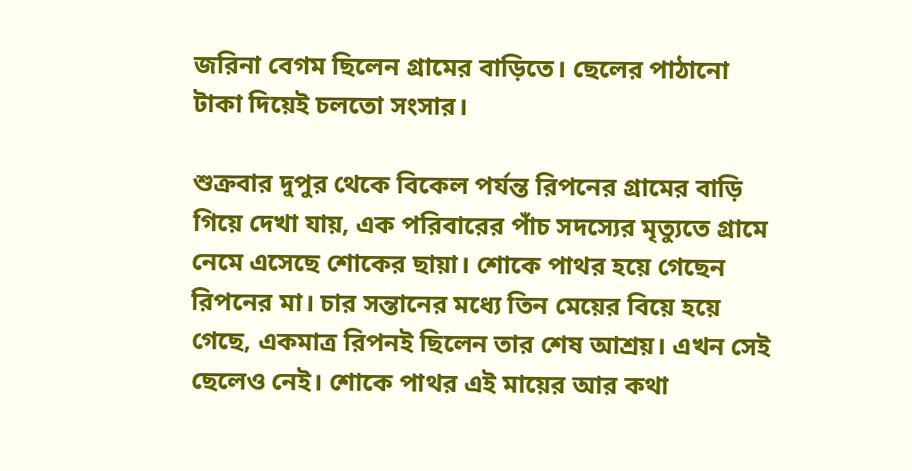জরিনা বেগম ছিলেন গ্রামের বাড়িতে। ছেলের পাঠানো টাকা দিয়েই চলতো সংসার।

শুক্রবার দুপুর থেকে বিকেল পর্যন্ত রিপনের গ্রামের বাড়ি গিয়ে দেখা যায়, এক পরিবারের পাঁচ সদস্যের মৃত্যুতে গ্রামে নেমে এসেছে শোকের ছায়া। শোকে পাথর হয়ে গেছেন রিপনের মা। চার সন্তানের মধ্যে তিন মেয়ের বিয়ে হয়ে গেছে, একমাত্র রিপনই ছিলেন তার শেষ আশ্রয়। এখন সেই ছেলেও নেই। শোকে পাথর এই মায়ের আর কথা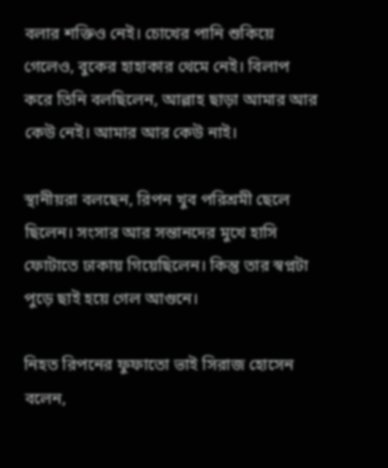বলার শক্তিও নেই। চোখের পানি শুকিয়ে গেলেও, বুকের হাহাকার থেমে নেই। বিলাপ করে তিনি বলছিলেন, আল্লাহ ছাড়া আমার আর কেউ নেই। আমার আর কেউ নাই।

স্থানীয়রা বলছেন, রিপন খুব পরিশ্রমী ছেলে ছিলেন। সংসার আর সন্তানদের মুখে হাসি ফোটাতে ঢাকায় গিয়েছিলেন। কিন্তু তার স্বপ্নটা পুড়ে ছাই হয়ে গেল আগুনে।

নিহত রিপনের ফুফাতো ভাই সিরাজ হোসেন বলেন,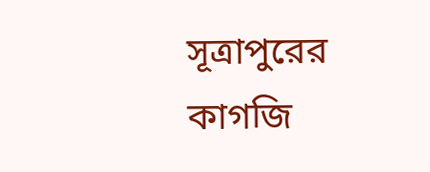সূত্রাপুরের কাগজি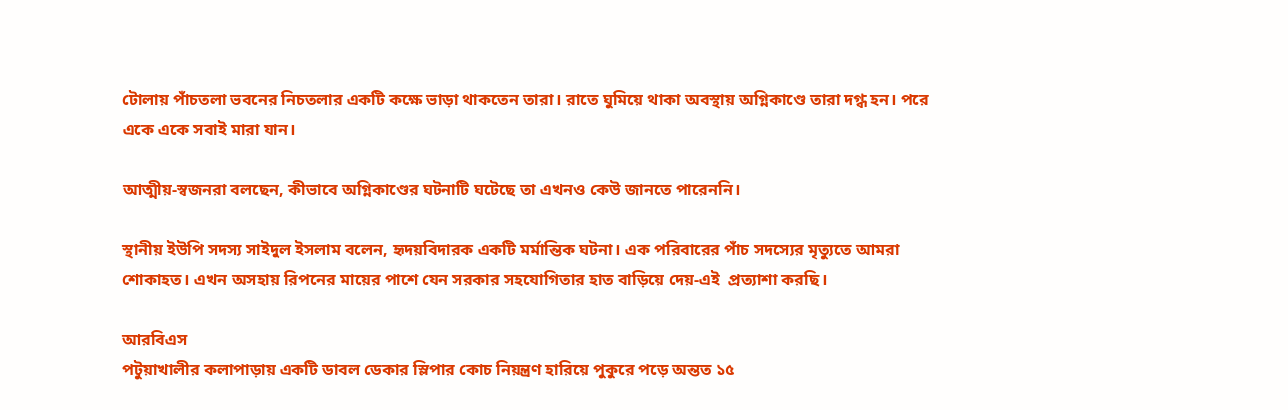টোলায় পাঁচতলা ভবনের নিচতলার একটি কক্ষে ভাড়া থাকতেন তারা। রাতে ঘুমিয়ে থাকা অবস্থায় অগ্নিকাণ্ডে তারা দগ্ধ হন। পরে একে একে সবাই মারা যান।

আত্মীয়-স্বজনরা বলছেন, কীভাবে অগ্নিকাণ্ডের ঘটনাটি ঘটেছে তা এখনও কেউ জানতে পারেননি।

স্থানীয় ইউপি সদস্য সাইদুল ইসলাম বলেন, হৃদয়বিদারক একটি মর্মান্তিক ঘটনা। এক পরিবারের পাঁচ সদস্যের মৃত্যুতে আমরা শোকাহত। এখন অসহায় রিপনের মায়ের পাশে যেন সরকার সহযোগিতার হাত বাড়িয়ে দেয়-এই  প্রত্যাশা করছি।

আরবিএস
পটুয়াখালীর কলাপাড়ায় একটি ডাবল ডেকার স্লিপার কোচ নিয়ন্ত্রণ হারিয়ে পুকুরে পড়ে অন্তত ১৫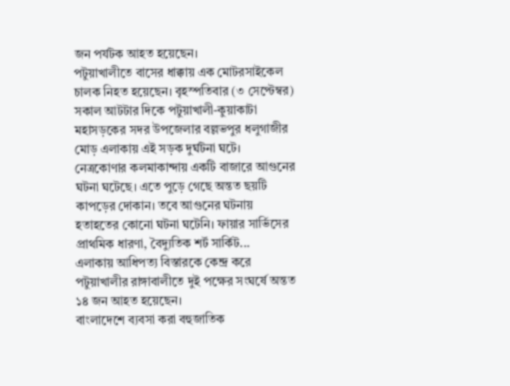জন পর্যটক আহত হয়েছেন।
পটুয়াখালীতে বাসের ধাক্কায় এক মোটরসাইকেল চালক নিহত হয়েছেন। বৃহস্পতিবার (৩ সেপ্টেম্বর) সকাল আটটার দিকে পটুয়াখালী-কুয়াকাটা মহাসড়কের সদর উপজেলার বল্লভপুর ধলুগাজীর মোড় এলাকায় এই সড়ক দুর্ঘটনা ঘটে।
নেত্রকোণার কলমাকান্দায় একটি বাজারে আগুনের ঘটনা ঘটেছে। এতে পুড়ে গেছে অন্তত ছয়টি কাপড়ের দোকান। তবে আগুনের ঘটনায় হতাহতের কোনো ঘটনা ঘটেনি। ফায়ার সার্ভিসের প্রাথমিক ধারণা, বৈদ্যুতিক শর্ট সার্কিট...
এলাকায় আধিপত্য বিস্তারকে কেন্দ্র করে পটুয়াখালীর রাঙ্গাবালীতে দুই পক্ষের সংঘর্ষে অন্তত ১৪ জন আহত হয়েছেন।
বাংলাদেশে ব্যবসা করা বহুজাতিক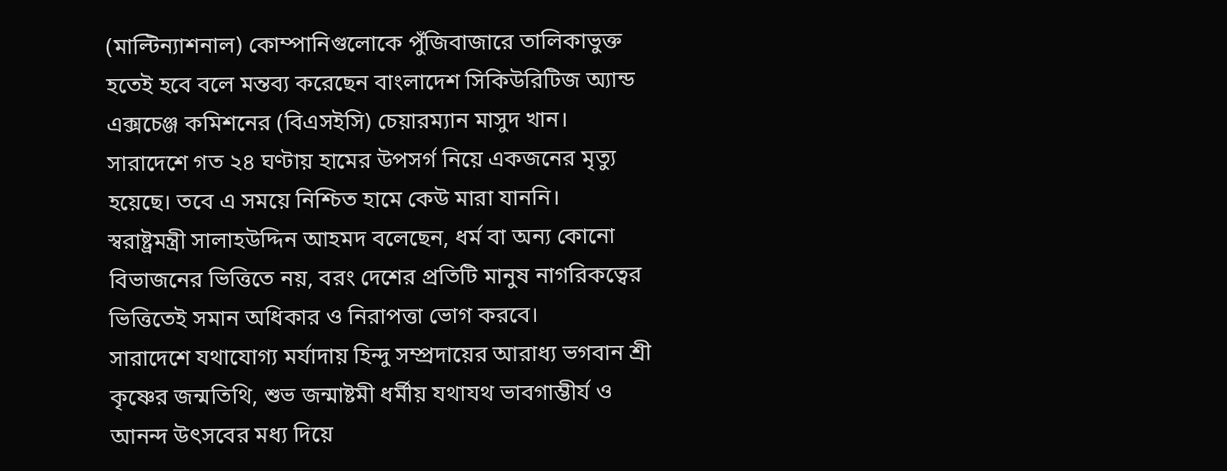(মাল্টিন্যাশনাল) কোম্পানিগুলোকে পুঁজিবাজারে তালিকাভুক্ত হতেই হবে বলে মন্তব্য করেছেন বাংলাদেশ সিকিউরিটিজ অ্যান্ড এক্সচেঞ্জ কমিশনের (বিএসইসি) চেয়ারম্যান মাসুদ খান।
সারাদেশে গত ২৪ ঘণ্টায় হামের উপসর্গ নিয়ে একজনের মৃত্যু হয়েছে। তবে এ সময়ে নিশ্চিত হামে কেউ মারা যাননি।
স্বরাষ্ট্রমন্ত্রী সালাহউদ্দিন আহমদ বলেছেন, ধর্ম বা অন্য কোনো বিভাজনের ভিত্তিতে নয়, বরং দেশের প্রতিটি মানুষ নাগরিকত্বের ভিত্তিতেই সমান অধিকার ও নিরাপত্তা ভোগ করবে।
সারাদেশে যথাযোগ্য মর্যাদায় হিন্দু সম্প্রদায়ের আরাধ্য ভগবান শ্রী কৃষ্ণের জন্মতিথি, শুভ জন্মাষ্টমী ধর্মীয় যথাযথ ভাবগাম্ভীর্য ও আনন্দ উৎসবের মধ্য দিয়ে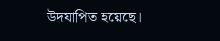উদযাপিত হয়েছে।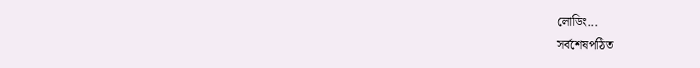লোডিং...
সর্বশেষপঠিত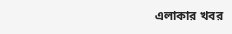এলাকার খবর